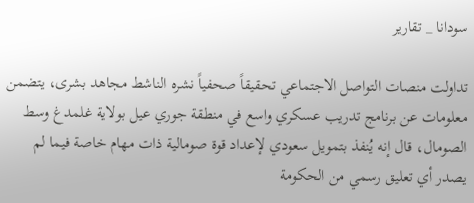سودانا _ تقارير

تداولت منصات التواصل الاجتماعي تحقيقاً صحفياً نشره الناشط مجاهد بشرى، يتضمن معلومات عن برنامج تدريب عسكري واسع في منطقة جوري عيل بولاية غلمدغ وسط الصومال، قال إنه يُنفذ بتمويل سعودي لإعداد قوة صومالية ذات مهام خاصة فيما لم يصدر أي تعليق رسمي من الحكومة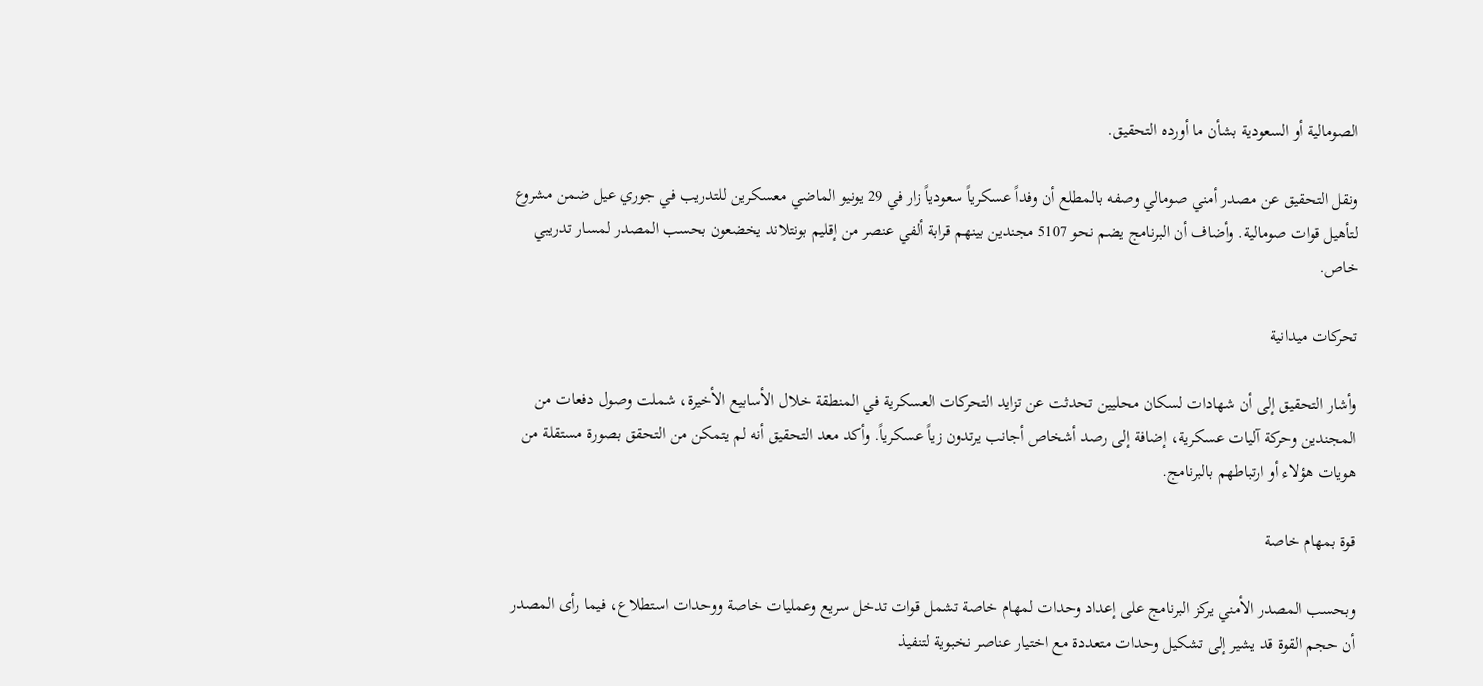الصومالية أو السعودية بشأن ما أورده التحقيق.

ونقل التحقيق عن مصدر أمني صومالي وصفه بالمطلع أن وفداً عسكرياً سعودياً زار في 29 يونيو الماضي معسكرين للتدريب في جوري عيل ضمن مشروع لتأهيل قوات صومالية. وأضاف أن البرنامج يضم نحو 5107 مجندين بينهم قرابة ألفي عنصر من إقليم بونتلاند يخضعون بحسب المصدر لمسار تدريبي خاص.

تحركات ميدانية

وأشار التحقيق إلى أن شهادات لسكان محليين تحدثت عن تزايد التحركات العسكرية في المنطقة خلال الأسابيع الأخيرة، شملت وصول دفعات من المجندين وحركة آليات عسكرية، إضافة إلى رصد أشخاص أجانب يرتدون زياً عسكرياً. وأكد معد التحقيق أنه لم يتمكن من التحقق بصورة مستقلة من هويات هؤلاء أو ارتباطهم بالبرنامج.

قوة بمهام خاصة

وبحسب المصدر الأمني يركز البرنامج على إعداد وحدات لمهام خاصة تشمل قوات تدخل سريع وعمليات خاصة ووحدات استطلاع، فيما رأى المصدر أن حجم القوة قد يشير إلى تشكيل وحدات متعددة مع اختيار عناصر نخبوية لتنفيذ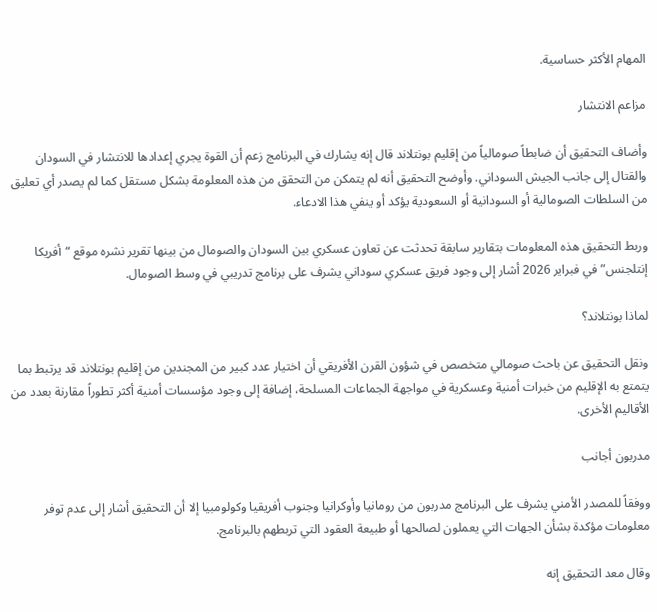المهام الأكثر حساسية.

مزاعم الانتشار

وأضاف التحقيق أن ضابطاً صومالياً من إقليم بونتلاند قال إنه يشارك في البرنامج زعم أن القوة يجري إعدادها للانتشار في السودان والقتال إلى جانب الجيش السوداني. وأوضح التحقيق أنه لم يتمكن من التحقق من هذه المعلومة بشكل مستقل كما لم يصدر أي تعليق من السلطات الصومالية أو السودانية أو السعودية يؤكد أو ينفي هذا الادعاء.

وربط التحقيق هذه المعلومات بتقارير سابقة تحدثت عن تعاون عسكري بين السودان والصومال من بينها تقرير نشره موقع “أفريكا إنتلجنس” في فبراير 2026 أشار إلى وجود فريق عسكري سوداني يشرف على برنامج تدريبي في وسط الصومال.

لماذا بونتلاند؟

ونقل التحقيق عن باحث صومالي متخصص في شؤون القرن الأفريقي أن اختيار عدد كبير من المجندين من إقليم بونتلاند قد يرتبط بما يتمتع به الإقليم من خبرات أمنية وعسكرية في مواجهة الجماعات المسلحة، إضافة إلى وجود مؤسسات أمنية أكثر تطوراً مقارنة بعدد من الأقاليم الأخرى.

مدربون أجانب

ووفقاً للمصدر الأمني يشرف على البرنامج مدربون من رومانيا وأوكرانيا وجنوب أفريقيا وكولومبيا إلا أن التحقيق أشار إلى عدم توفر معلومات مؤكدة بشأن الجهات التي يعملون لصالحها أو طبيعة العقود التي تربطهم بالبرنامج.

وقال معد التحقيق إنه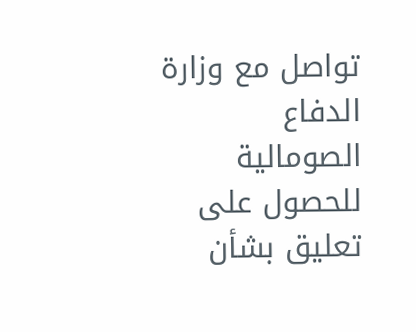تواصل مع وزارة الدفاع الصومالية للحصول على تعليق بشأن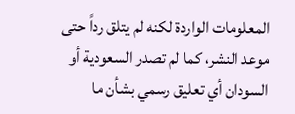المعلومات الواردة لكنه لم يتلق رداً حتى موعد النشر، كما لم تصدر السعودية أو السودان أي تعليق رسمي بشأن ما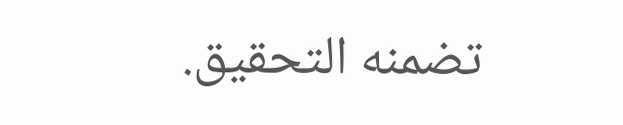تضمنه التحقيق.